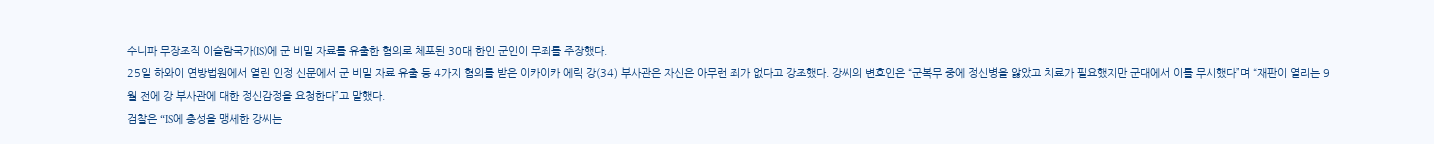수니파 무장조직 이슬람국가(IS)에 군 비밀 자료를 유출한 혐의로 체포된 30대 한인 군인이 무죄를 주장했다.
25일 하와이 연방법원에서 열린 인정 신문에서 군 비밀 자료 유출 등 4가지 혐의를 받은 이카이카 에릭 강(34) 부사관은 자신은 아무런 죄가 없다고 강조했다. 강씨의 변호인은 “군복무 중에 정신병을 앓았고 치료가 필요했지만 군대에서 이를 무시했다”며 “재판이 열리는 9월 전에 강 부사관에 대한 정신감정을 요청한다”고 말했다.
검찰은 “IS에 충성을 맹세한 강씨는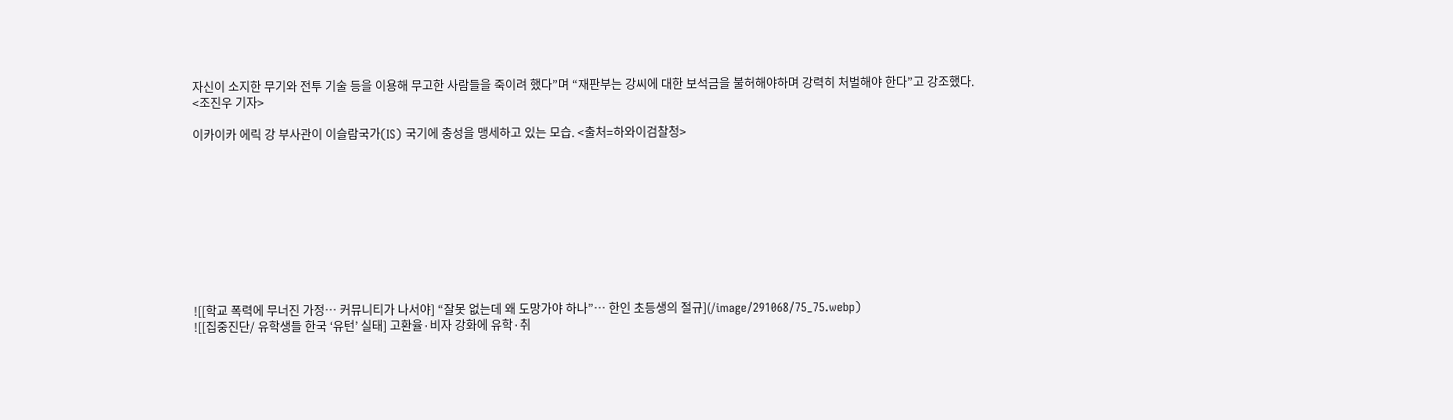자신이 소지한 무기와 전투 기술 등을 이용해 무고한 사람들을 죽이려 했다”며 “재판부는 강씨에 대한 보석금을 불허해야하며 강력히 처벌해야 한다”고 강조했다.
<조진우 기자>

이카이카 에릭 강 부사관이 이슬람국가(IS) 국기에 충성을 맹세하고 있는 모습. <출처=하와이검찰청>










![[학교 폭력에 무너진 가정… 커뮤니티가 나서야] “잘못 없는데 왜 도망가야 하나”… 한인 초등생의 절규](/image/291068/75_75.webp)
![[집중진단/ 유학생들 한국 ‘유턴’ 실태] 고환율·비자 강화에 유학·취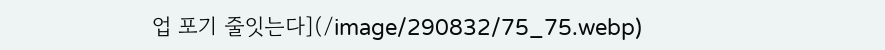업 포기 줄잇는다](/image/290832/75_75.webp)